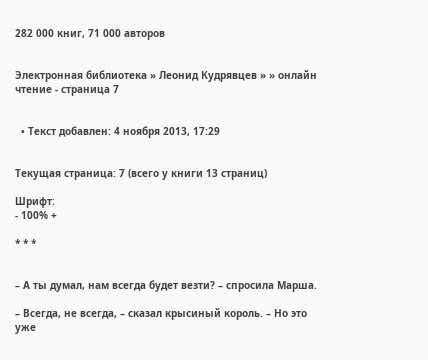282 000 книг, 71 000 авторов


Электронная библиотека » Леонид Кудрявцев » » онлайн чтение - страница 7


  • Текст добавлен: 4 ноября 2013, 17:29


Текущая страница: 7 (всего у книги 13 страниц)

Шрифт:
- 100% +

* * *


– А ты думал, нам всегда будет везти? – спросила Марша.

– Всегда, не всегда, – сказал крысиный король. – Но это уже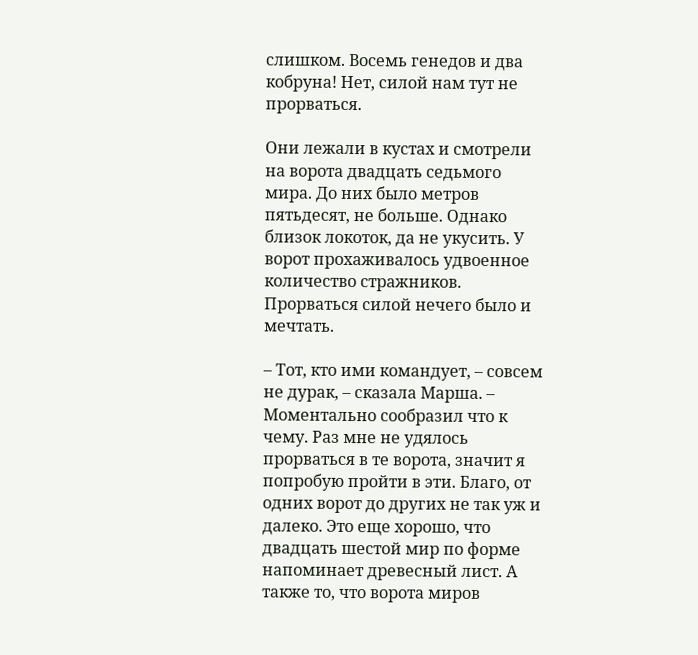слишком. Восемь генедов и два кобруна! Нет, силой нам тут не прорваться.

Они лежали в кустах и смотрели на ворота двадцать седьмого мира. До них было метров пятьдесят, не больше. Однако близок локоток, да не укусить. У ворот прохаживалось удвоенное количество стражников. Прорваться силой нечего было и мечтать.

– Тот, кто ими командует, – совсем не дурак, – сказала Марша. – Моментально сообразил что к чему. Раз мне не удялось прорваться в те ворота, значит я попробую пройти в эти. Благо, от одних ворот до других не так уж и далеко. Это еще хорошо, что двадцать шестой мир по форме напоминает древесный лист. А также то, что ворота миров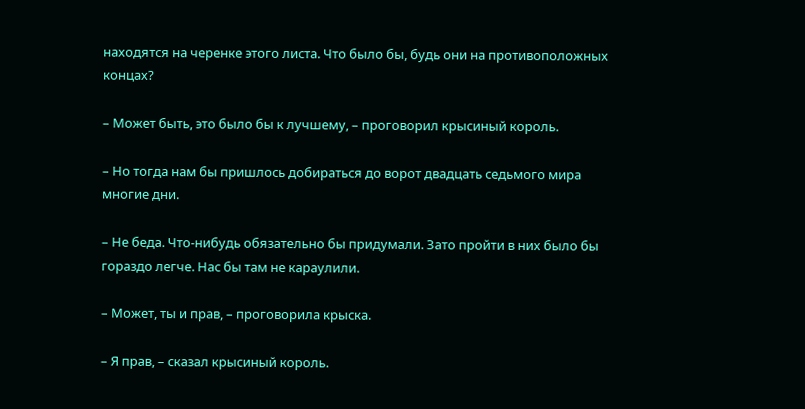находятся на черенке этого листа. Что было бы, будь они на противоположных концах?

– Может быть, это было бы к лучшему, – проговорил крысиный король.

– Но тогда нам бы пришлось добираться до ворот двадцать седьмого мира многие дни.

– Не беда. Что-нибудь обязательно бы придумали. Зато пройти в них было бы гораздо легче. Нас бы там не караулили.

– Может, ты и прав, – проговорила крыска.

– Я прав, – сказал крысиный король.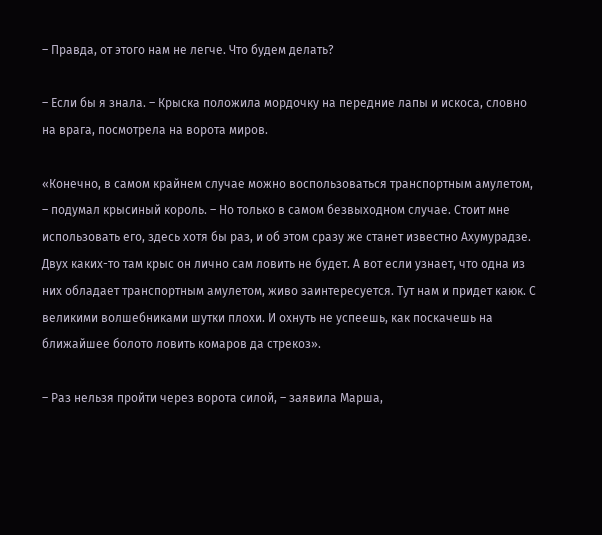– Правда, от этого нам не легче. Что будем делать?

– Если бы я знала. – Крыска положила мордочку на передние лапы и искоса, словно на врага, посмотрела на ворота миров.

«Конечно, в самом крайнем случае можно воспользоваться транспортным амулетом, – подумал крысиный король. – Но только в самом безвыходном случае. Стоит мне использовать его, здесь хотя бы раз, и об этом сразу же станет известно Ахумурадзе. Двух каких-то там крыс он лично сам ловить не будет. А вот если узнает, что одна из них обладает транспортным амулетом, живо заинтересуется. Тут нам и придет каюк. С великими волшебниками шутки плохи. И охнуть не успеешь, как поскачешь на ближайшее болото ловить комаров да стрекоз».

– Раз нельзя пройти через ворота силой, – заявила Марша,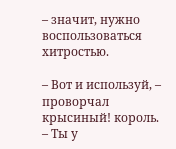– значит, нужно воспользоваться хитростью.

– Вот и используй, – проворчал крысиный! король. – Ты у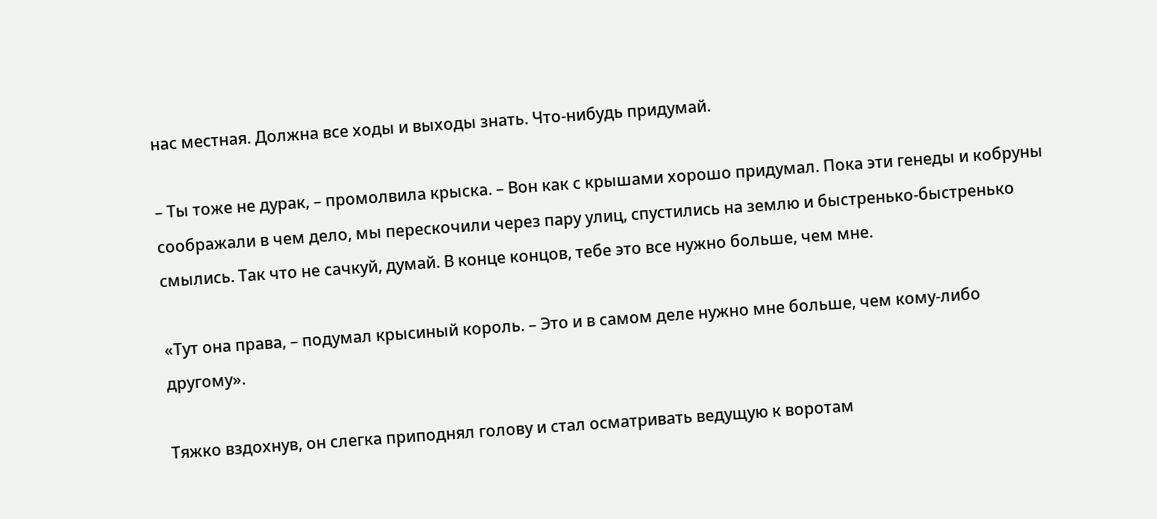нас местная. Должна все ходы и выходы знать. Что-нибудь придумай.

– Ты тоже не дурак, – промолвила крыска. – Вон как с крышами хорошо придумал. Пока эти генеды и кобруны соображали в чем дело, мы перескочили через пару улиц, спустились на землю и быстренько-быстренько смылись. Так что не сачкуй, думай. В конце концов, тебе это все нужно больше, чем мне.

«Тут она права, – подумал крысиный король. – Это и в самом деле нужно мне больше, чем кому-либо другому».

Тяжко вздохнув, он слегка приподнял голову и стал осматривать ведущую к воротам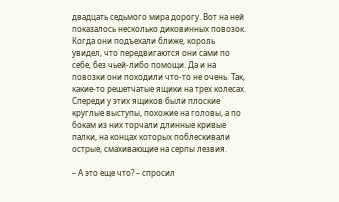двадцать седьмого мира дорогу. Вот на ней показалось несколько диковинных повозок. Когда они подъехали ближе, король увидел, что передвигаются они сами по себе, без чьей-либо помощи. Да и на повозки они походили что-то не очень. Так, какие-то решетчатые ящики на трех колесах. Спереди у этих ящиков были плоские круглые выступы, похожие на головы, а по бокам из них торчали длинные кривые палки, на концах которых поблескивали острые, смахивающие на серпы лезвия.

– А это еще что? – спросил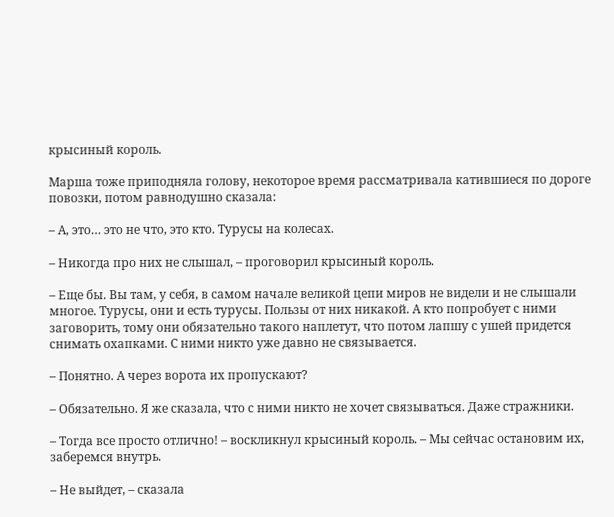крысиный король.

Марша тоже приподняла голову, некоторое время рассматривала катившиеся по дороге повозки, потом равнодушно сказала:

– А, это… это не что, это кто. Турусы на колесах.

– Никогда про них не слышал, – проговорил крысиный король.

– Еще бы. Вы там, у себя, в самом начале великой цепи миров не видели и не слышали многое. Турусы, они и есть турусы. Пользы от них никакой. А кто попробует с ними заговорить, тому они обязательно такого наплетут, что потом лапшу с ушей придется снимать охапками. С ними никто уже давно не связывается.

– Понятно. А через ворота их пропускают?

– Обязательно. Я же сказала, что с ними никто не хочет связываться. Даже стражники.

– Тогда все просто отлично! – воскликнул крысиный король. – Мы сейчас остановим их, заберемся внутрь.

– Не выйдет, – сказала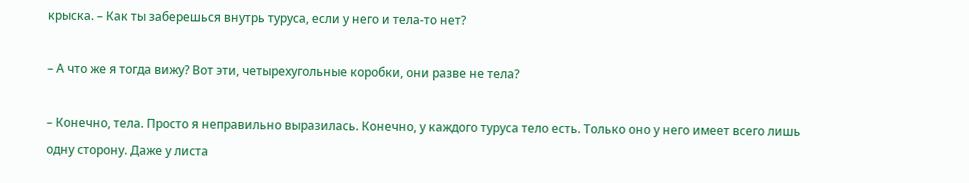крыска. – Как ты заберешься внутрь туруса, если у него и тела-то нет?

– А что же я тогда вижу? Вот эти, четырехугольные коробки, они разве не тела?

– Конечно, тела. Просто я неправильно выразилась. Конечно, у каждого туруса тело есть. Только оно у него имеет всего лишь одну сторону. Даже у листа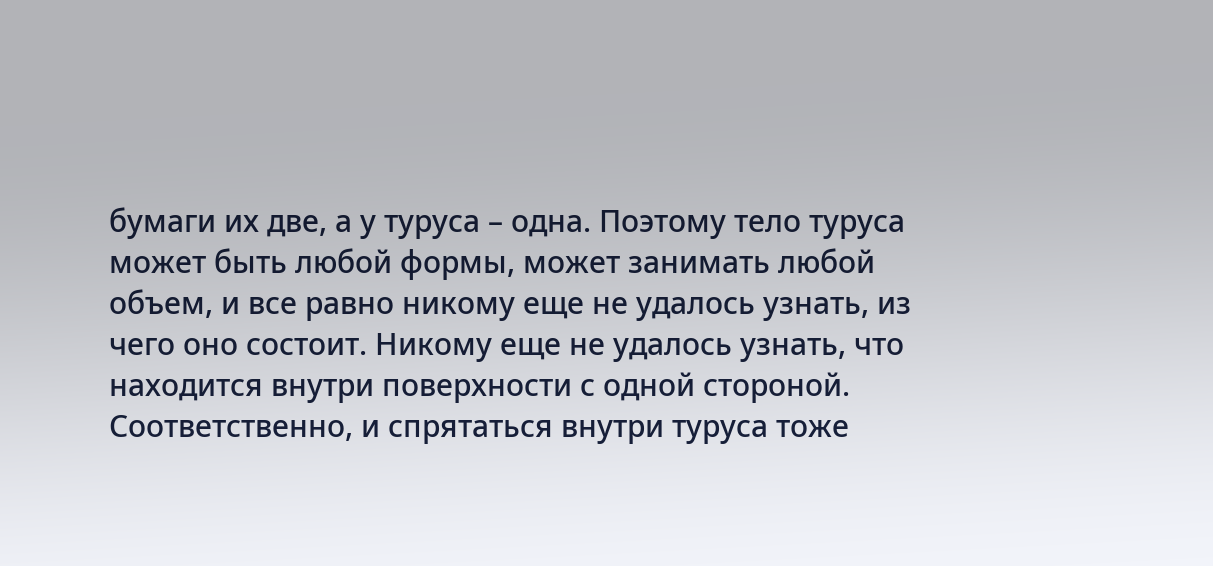бумаги их две, а у туруса – одна. Поэтому тело туруса может быть любой формы, может занимать любой объем, и все равно никому еще не удалось узнать, из чего оно состоит. Никому еще не удалось узнать, что находится внутри поверхности с одной стороной. Соответственно, и спрятаться внутри туруса тоже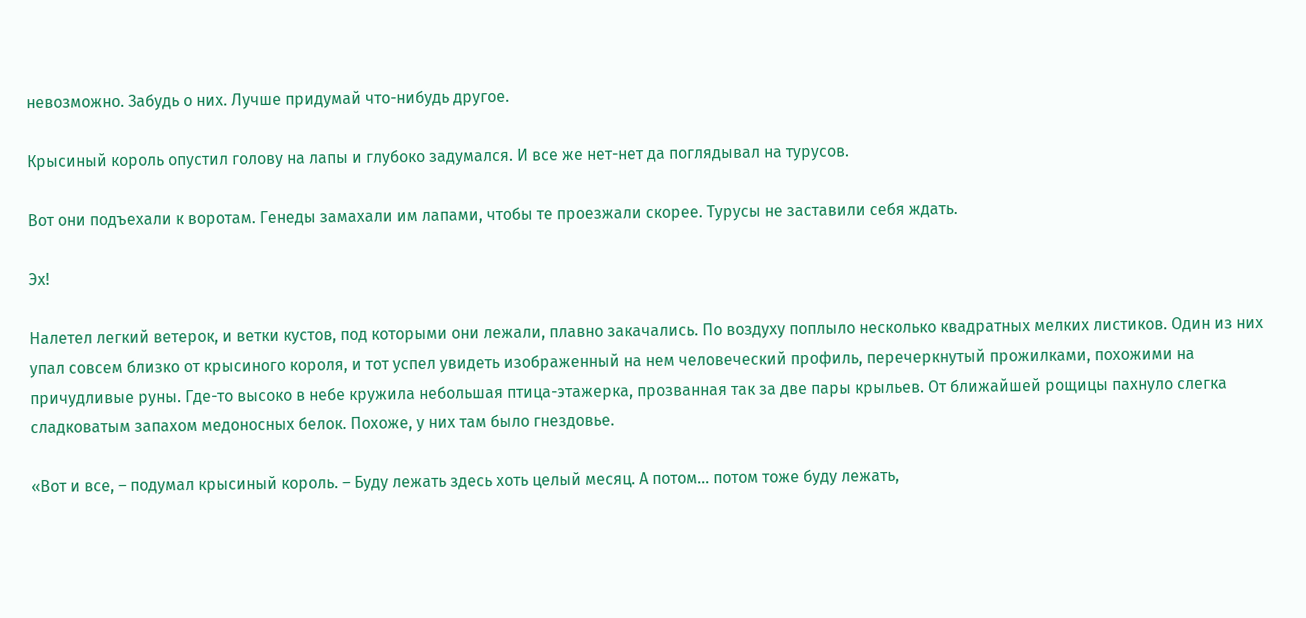невозможно. Забудь о них. Лучше придумай что-нибудь другое.

Крысиный король опустил голову на лапы и глубоко задумался. И все же нет-нет да поглядывал на турусов.

Вот они подъехали к воротам. Генеды замахали им лапами, чтобы те проезжали скорее. Турусы не заставили себя ждать.

Эх!

Налетел легкий ветерок, и ветки кустов, под которыми они лежали, плавно закачались. По воздуху поплыло несколько квадратных мелких листиков. Один из них упал совсем близко от крысиного короля, и тот успел увидеть изображенный на нем человеческий профиль, перечеркнутый прожилками, похожими на причудливые руны. Где-то высоко в небе кружила небольшая птица-этажерка, прозванная так за две пары крыльев. От ближайшей рощицы пахнуло слегка сладковатым запахом медоносных белок. Похоже, у них там было гнездовье.

«Вот и все, – подумал крысиный король. – Буду лежать здесь хоть целый месяц. А потом… потом тоже буду лежать,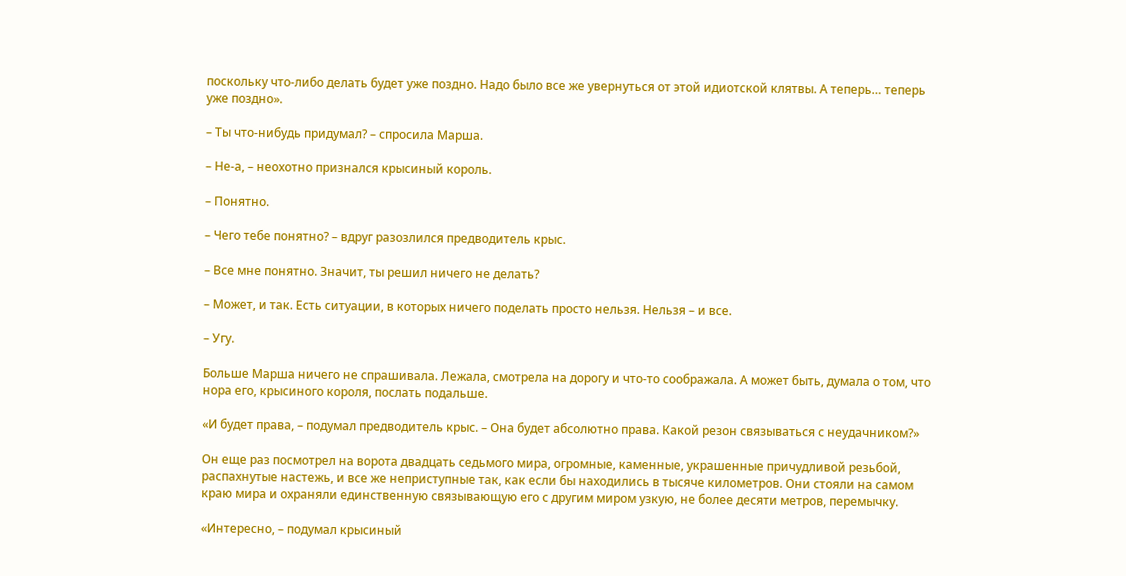поскольку что-либо делать будет уже поздно. Надо было все же увернуться от этой идиотской клятвы. А теперь… теперь уже поздно».

– Ты что-нибудь придумал? – спросила Марша.

– Не-а, – неохотно признался крысиный король.

– Понятно.

– Чего тебе понятно? – вдруг разозлился предводитель крыс.

– Все мне понятно. Значит, ты решил ничего не делать?

– Может, и так. Есть ситуации, в которых ничего поделать просто нельзя. Нельзя – и все.

– Угу.

Больше Марша ничего не спрашивала. Лежала, смотрела на дорогу и что-то соображала. А может быть, думала о том, что нора его, крысиного короля, послать подальше.

«И будет права, – подумал предводитель крыс. – Она будет абсолютно права. Какой резон связываться с неудачником?»

Он еще раз посмотрел на ворота двадцать седьмого мира, огромные, каменные, украшенные причудливой резьбой, распахнутые настежь, и все же неприступные так, как если бы находились в тысяче километров. Они стояли на самом краю мира и охраняли единственную связывающую его с другим миром узкую, не более десяти метров, перемычку.

«Интересно, – подумал крысиный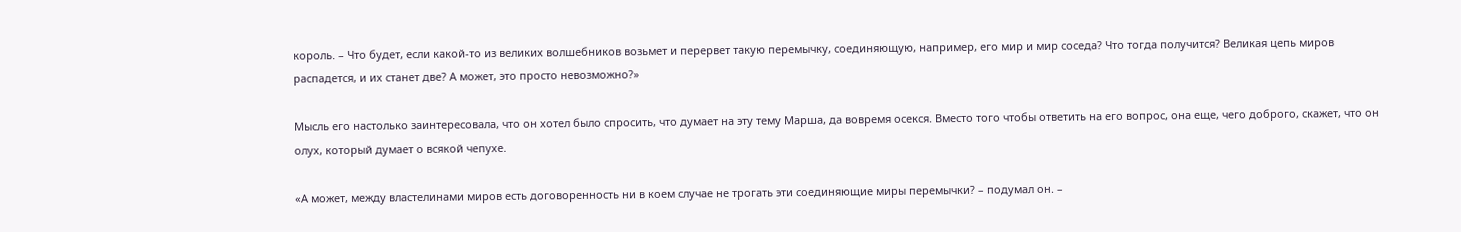король. – Что будет, если какой-то из великих волшебников возьмет и перервет такую перемычку, соединяющую, например, его мир и мир соседа? Что тогда получится? Великая цепь миров распадется, и их станет две? А может, это просто невозможно?»

Мысль его настолько заинтересовала, что он хотел было спросить, что думает на эту тему Марша, да вовремя осекся. Вместо того чтобы ответить на его вопрос, она еще, чего доброго, скажет, что он олух, который думает о всякой чепухе.

«А может, между властелинами миров есть договоренность ни в коем случае не трогать эти соединяющие миры перемычки? – подумал он. –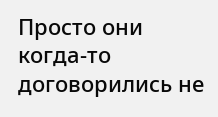Просто они когда-то договорились не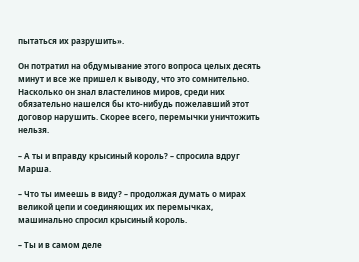пытаться их разрушить».

Он потратил на обдумывание этого вопроса целых десять минут и все же пришел к выводу, что это сомнительно. Насколько он знал властелинов миров, среди них обязательно нашелся бы кто-нибудь пожелавший этот договор нарушить. Скорее всего, перемычки уничтожить нельзя.

– А ты и вправду крысиный король? – спросила вдруг Марша.

– Что ты имеешь в виду? – продолжая думать о мирах великой цепи и соединяющих их перемычках, машинально спросил крысиный король.

– Ты и в самом деле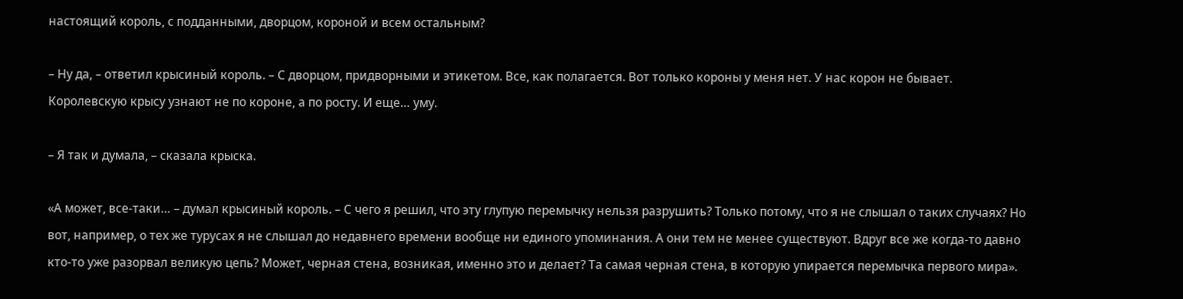настоящий король, с подданными, дворцом, короной и всем остальным?

– Ну да, – ответил крысиный король. – С дворцом, придворными и этикетом. Все, как полагается. Вот только короны у меня нет. У нас корон не бывает. Королевскую крысу узнают не по короне, а по росту. И еще… уму.

– Я так и думала, – сказала крыска.

«А может, все-таки… – думал крысиный король. – С чего я решил, что эту глупую перемычку нельзя разрушить? Только потому, что я не слышал о таких случаях? Но вот, например, о тех же турусах я не слышал до недавнего времени вообще ни единого упоминания. А они тем не менее существуют. Вдруг все же когда-то давно кто-то уже разорвал великую цепь? Может, черная стена, возникая, именно это и делает? Та самая черная стена, в которую упирается перемычка первого мира».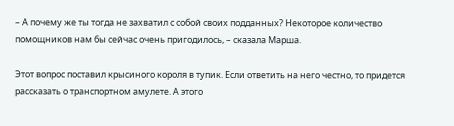– А почему же ты тогда не захватил с собой своих подданных? Некоторое количество помощников нам бы сейчас очень пригодилось, – сказала Марша.

Этот вопрос поставил крысиного короля в тупик. Если ответить на него честно, то придется рассказать о транспортном амулете. А этого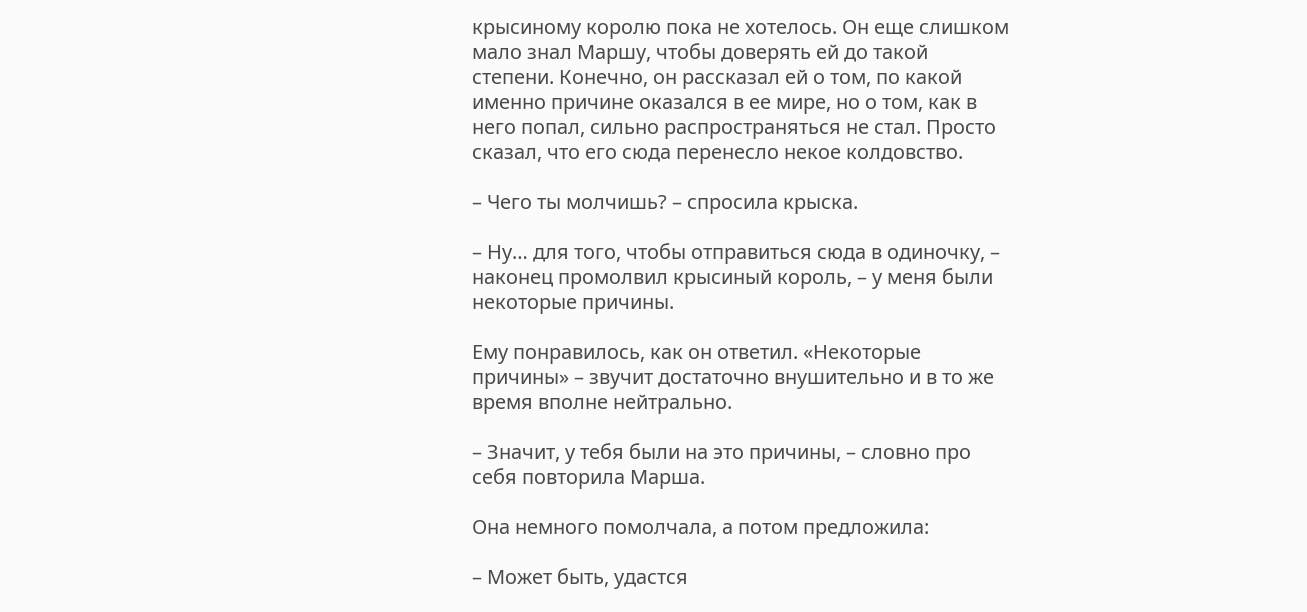крысиному королю пока не хотелось. Он еще слишком мало знал Маршу, чтобы доверять ей до такой степени. Конечно, он рассказал ей о том, по какой именно причине оказался в ее мире, но о том, как в него попал, сильно распространяться не стал. Просто сказал, что его сюда перенесло некое колдовство.

– Чего ты молчишь? – спросила крыска.

– Ну… для того, чтобы отправиться сюда в одиночку, – наконец промолвил крысиный король, – у меня были некоторые причины.

Ему понравилось, как он ответил. «Некоторые причины» – звучит достаточно внушительно и в то же время вполне нейтрально.

– Значит, у тебя были на это причины, – словно про себя повторила Марша.

Она немного помолчала, а потом предложила:

– Может быть, удастся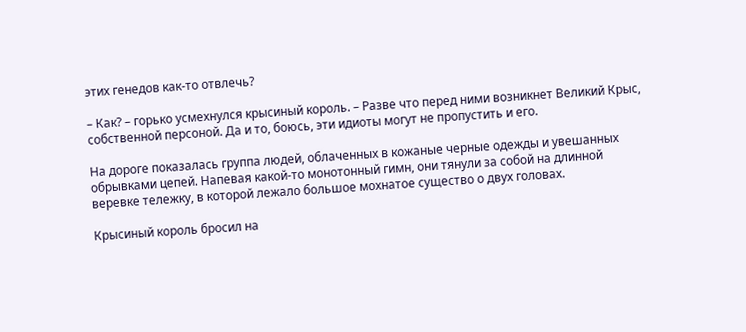этих генедов как-то отвлечь?

– Как? – горько усмехнулся крысиный король. – Разве что перед ними возникнет Великий Крыс, собственной персоной. Да и то, боюсь, эти идиоты могут не пропустить и его.

На дороге показалась группа людей, облаченных в кожаные черные одежды и увешанных обрывками цепей. Напевая какой-то монотонный гимн, они тянули за собой на длинной веревке тележку, в которой лежало большое мохнатое существо о двух головах.

Крысиный король бросил на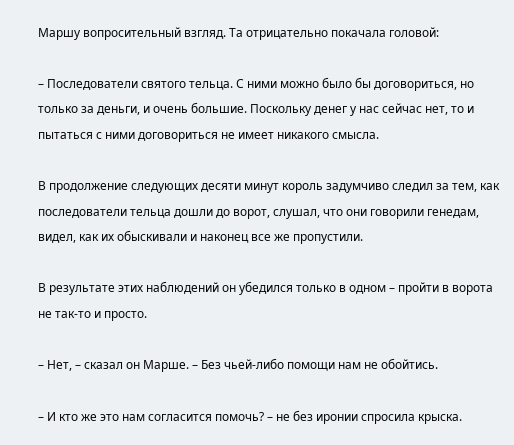Маршу вопросительный взгляд. Та отрицательно покачала головой:

– Последователи святого тельца. С ними можно было бы договориться, но только за деньги, и очень большие. Поскольку денег у нас сейчас нет, то и пытаться с ними договориться не имеет никакого смысла.

В продолжение следующих десяти минут король задумчиво следил за тем, как последователи тельца дошли до ворот, слушал, что они говорили генедам, видел, как их обыскивали и наконец все же пропустили.

В результате этих наблюдений он убедился только в одном – пройти в ворота не так-то и просто.

– Нет, – сказал он Марше. – Без чьей-либо помощи нам не обойтись.

– И кто же это нам согласится помочь? – не без иронии спросила крыска.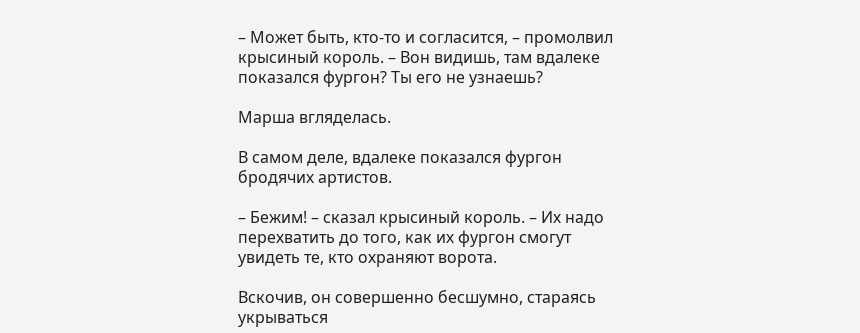– Может быть, кто-то и согласится, – промолвил крысиный король. – Вон видишь, там вдалеке показался фургон? Ты его не узнаешь?

Марша вгляделась.

В самом деле, вдалеке показался фургон бродячих артистов.

– Бежим! – сказал крысиный король. – Их надо перехватить до того, как их фургон смогут увидеть те, кто охраняют ворота.

Вскочив, он совершенно бесшумно, стараясь укрываться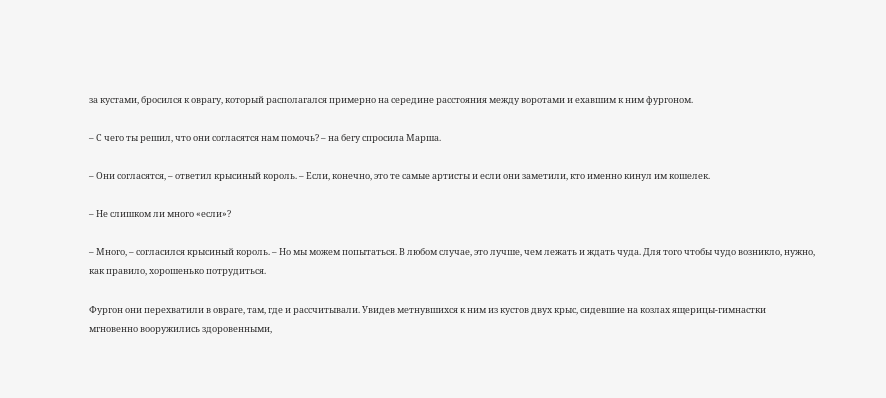за кустами, бросился к оврагу, который располагался примерно на середине расстояния между воротами и ехавшим к ним фургоном.

– С чего ты решил, что они согласятся нам помочь? – на бегу спросила Марша.

– Они согласятся, – ответил крысиный король. – Если, конечно, это те самые артисты и если они заметили, кто именно кинул им кошелек.

– Не слишком ли много «если»?

– Много, – согласился крысиный король. – Но мы можем попытаться. В любом случае, это лучше, чем лежать и ждать чуда. Для того чтобы чудо возникло, нужно, как правило, хорошенько потрудиться.

Фургон они перехватили в овраге, там, где и рассчитывали. Увидев метнувшихся к ним из кустов двух крыс, сидевшие на козлах ящерицы-гимнастки мгновенно вооружились здоровенными,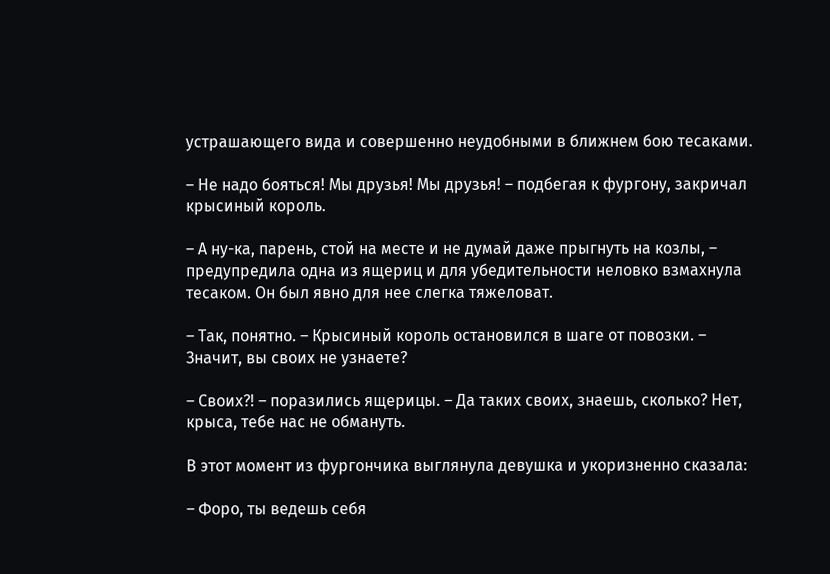устрашающего вида и совершенно неудобными в ближнем бою тесаками.

– Не надо бояться! Мы друзья! Мы друзья! – подбегая к фургону, закричал крысиный король.

– А ну-ка, парень, стой на месте и не думай даже прыгнуть на козлы, – предупредила одна из ящериц и для убедительности неловко взмахнула тесаком. Он был явно для нее слегка тяжеловат.

– Так, понятно. – Крысиный король остановился в шаге от повозки. – Значит, вы своих не узнаете?

– Своих?! – поразились ящерицы. – Да таких своих, знаешь, сколько? Нет, крыса, тебе нас не обмануть.

В этот момент из фургончика выглянула девушка и укоризненно сказала:

– Форо, ты ведешь себя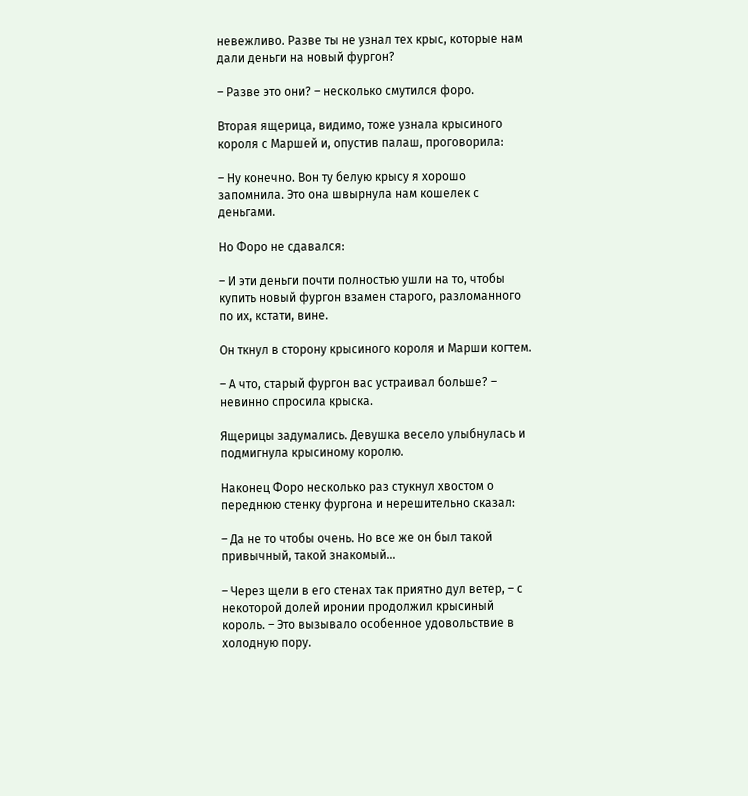невежливо. Разве ты не узнал тех крыс, которые нам дали деньги на новый фургон?

– Разве это они? – несколько смутился форо.

Вторая ящерица, видимо, тоже узнала крысиного короля с Маршей и, опустив палаш, проговорила:

– Ну конечно. Вон ту белую крысу я хорошо запомнила. Это она швырнула нам кошелек с деньгами.

Но Форо не сдавался:

– И эти деньги почти полностью ушли на то, чтобы купить новый фургон взамен старого, разломанного по их, кстати, вине.

Он ткнул в сторону крысиного короля и Марши когтем.

– А что, старый фургон вас устраивал больше? – невинно спросила крыска.

Ящерицы задумались. Девушка весело улыбнулась и подмигнула крысиному королю.

Наконец Форо несколько раз стукнул хвостом о переднюю стенку фургона и нерешительно сказал:

– Да не то чтобы очень. Но все же он был такой привычный, такой знакомый…

– Через щели в его стенах так приятно дул ветер, – с некоторой долей иронии продолжил крысиный король. – Это вызывало особенное удовольствие в холодную пору.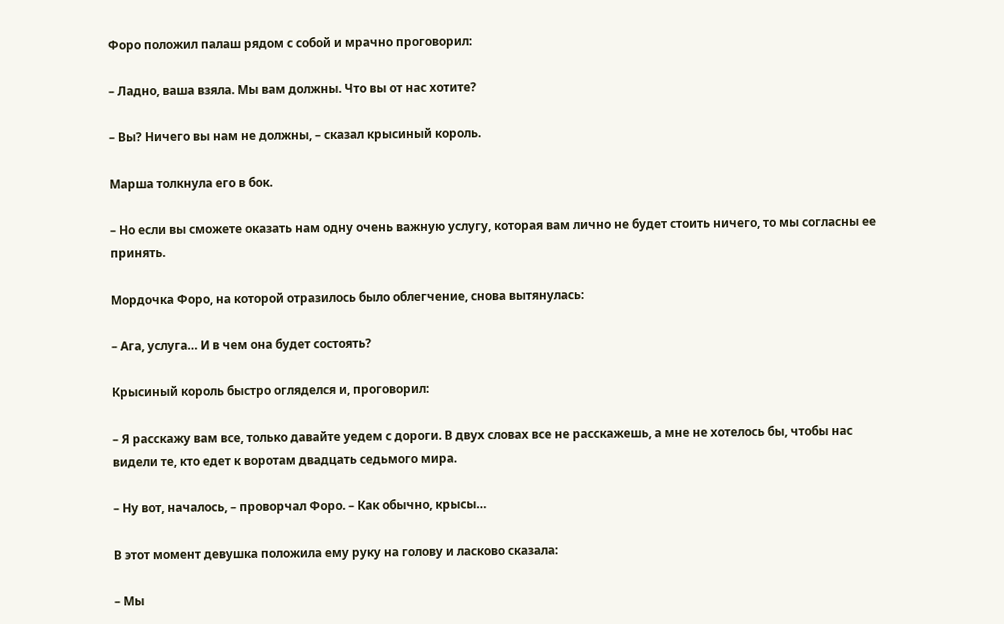Форо положил палаш рядом с собой и мрачно проговорил:

– Ладно, ваша взяла. Мы вам должны. Что вы от нас хотите?

– Вы? Ничего вы нам не должны, – сказал крысиный король.

Марша толкнула его в бок.

– Но если вы сможете оказать нам одну очень важную услугу, которая вам лично не будет стоить ничего, то мы согласны ее принять.

Мордочка Форо, на которой отразилось было облегчение, снова вытянулась:

– Ага, услуга… И в чем она будет состоять?

Крысиный король быстро огляделся и, проговорил:

– Я расскажу вам все, только давайте уедем с дороги. В двух словах все не расскажешь, а мне не хотелось бы, чтобы нас видели те, кто едет к воротам двадцать седьмого мира.

– Ну вот, началось, – проворчал Форо. – Как обычно, крысы…

В этот момент девушка положила ему руку на голову и ласково сказала:

– Мы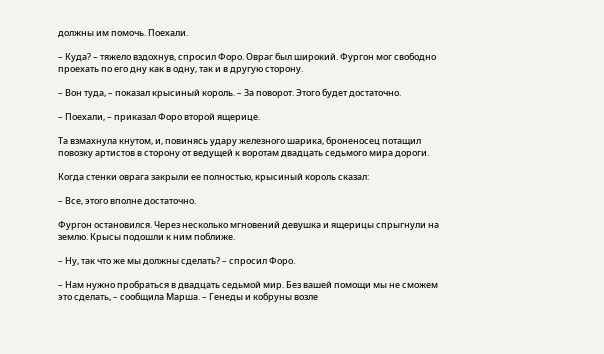должны им помочь. Поехали.

– Куда? – тяжело вздохнув, спросил Форо. Овраг был широкий. Фургон мог свободно проехать по его дну как в одну, так и в другую сторону.

– Вон туда, – показал крысиный король. – За поворот. Этого будет достаточно.

– Поехали, – приказал Форо второй ящерице.

Та взмахнула кнутом, и, повинясь удару железного шарика, броненосец потащил повозку артистов в сторону от ведущей к воротам двадцать седьмого мира дороги.

Когда стенки оврага закрыли ее полностью, крысиный король сказал:

– Все, этого вполне достаточно.

Фургон остановился. Через несколько мгновений девушка и ящерицы спрыгнули на землю. Крысы подошли к ним поближе.

– Ну, так что же мы должны сделать? – спросил Форо.

– Нам нужно пробраться в двадцать седьмой мир. Без вашей помощи мы не сможем это сделать, – сообщила Марша. – Генеды и кобруны возле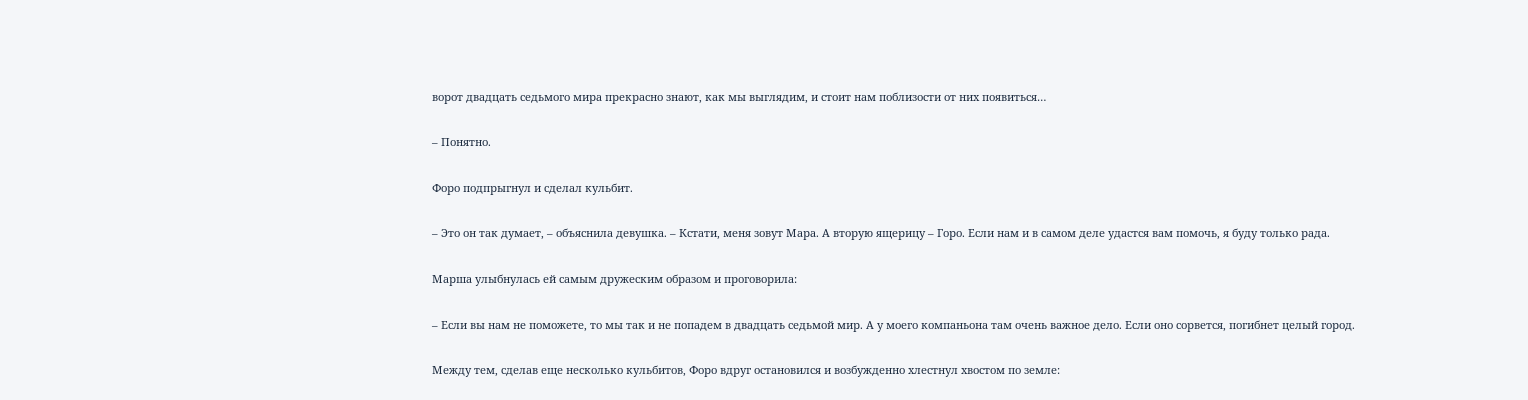ворот двадцать седьмого мира прекрасно знают, как мы выглядим, и стоит нам поблизости от них появиться…

– Понятно.

Форо подпрыгнул и сделал кульбит.

– Это он так думает, – объяснила девушка. – Кстати, меня зовут Мара. А вторую ящерицу – Горо. Если нам и в самом деле удастся вам помочь, я буду только рада.

Марша улыбнулась ей самым дружеским образом и проговорила:

– Если вы нам не поможете, то мы так и не попадем в двадцать седьмой мир. А у моего компаньона там очень важное дело. Если оно сорвется, погибнет целый город.

Между тем, сделав еще несколько кульбитов, Форо вдруг остановился и возбужденно хлестнул хвостом по земле: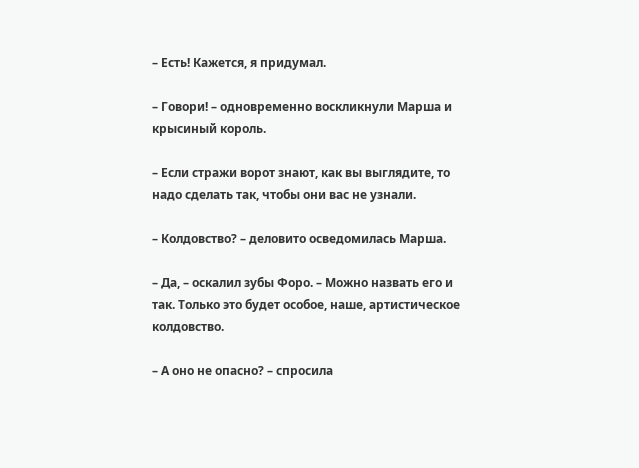– Есть! Кажется, я придумал.

– Говори! – одновременно воскликнули Марша и крысиный король.

– Если стражи ворот знают, как вы выглядите, то надо сделать так, чтобы они вас не узнали.

– Колдовство? – деловито осведомилась Марша.

– Да, – оскалил зубы Форо. – Можно назвать его и так. Только это будет особое, наше, артистическое колдовство.

– А оно не опасно? – спросила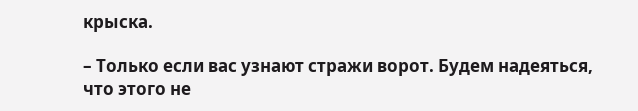крыска.

– Только если вас узнают стражи ворот. Будем надеяться, что этого не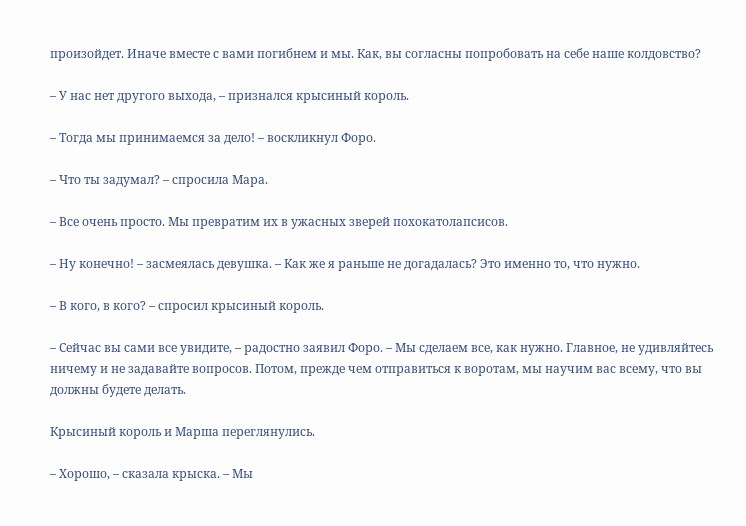произойдет. Иначе вместе с вами погибнем и мы. Как, вы согласны попробовать на себе наше колдовство?

– У нас нет другого выхода, – признался крысиный король.

– Тогда мы принимаемся за дело! – воскликнул Форо.

– Что ты задумал? – спросила Мара.

– Все очень просто. Мы превратим их в ужасных зверей похокатолапсисов.

– Ну конечно! – засмеялась девушка. – Как же я раньше не догадалась? Это именно то, что нужно.

– В кого, в кого? – спросил крысиный король.

– Сейчас вы сами все увидите, – радостно заявил Форо. – Мы сделаем все, как нужно. Главное, не удивляйтесь ничему и не задавайте вопросов. Потом, прежде чем отправиться к воротам, мы научим вас всему, что вы должны будете делать.

Крысиный король и Марша переглянулись.

– Хорошо, – сказала крыска. – Мы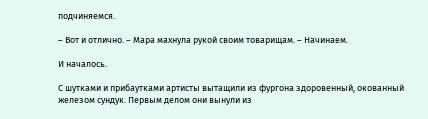подчиняемся.

– Вот и отлично. – Мара махнула рукой своим товарищам. – Начинаем.

И началось.

С шутками и прибаутками артисты вытащили из фургона здоровенный, окованный железом сундук. Первым делом они вынули из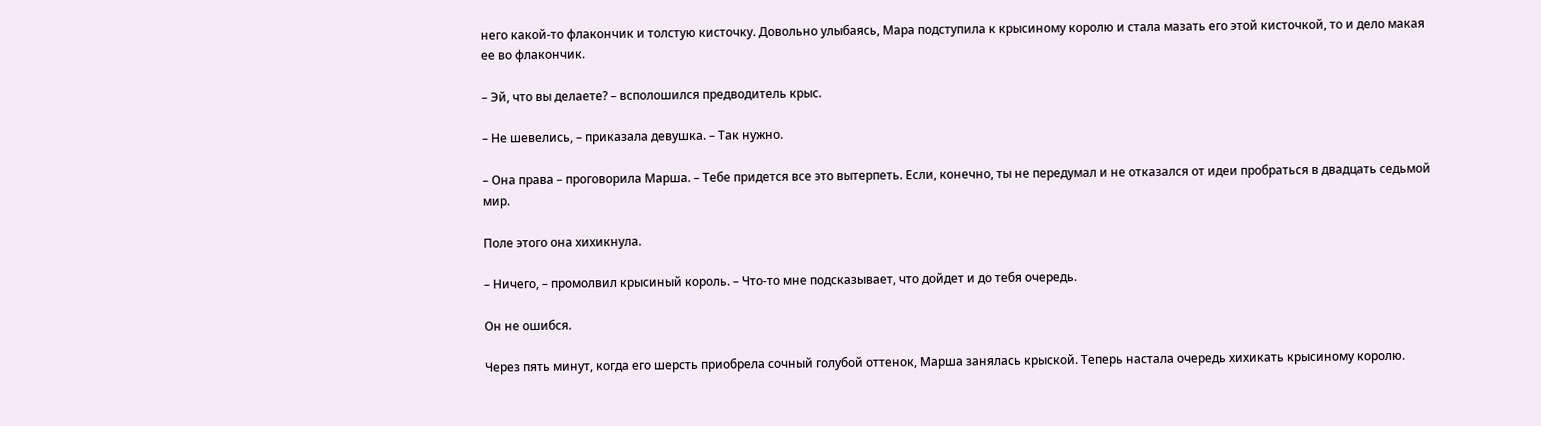него какой-то флакончик и толстую кисточку. Довольно улыбаясь, Мара подступила к крысиному королю и стала мазать его этой кисточкой, то и дело макая ее во флакончик.

– Эй, что вы делаете? – всполошился предводитель крыс.

– Не шевелись, – приказала девушка. – Так нужно.

– Она права – проговорила Марша. – Тебе придется все это вытерпеть. Если, конечно, ты не передумал и не отказался от идеи пробраться в двадцать седьмой мир.

Поле этого она хихикнула.

– Ничего, – промолвил крысиный король. – Что-то мне подсказывает, что дойдет и до тебя очередь.

Он не ошибся.

Через пять минут, когда его шерсть приобрела сочный голубой оттенок, Марша занялась крыской. Теперь настала очередь хихикать крысиному королю.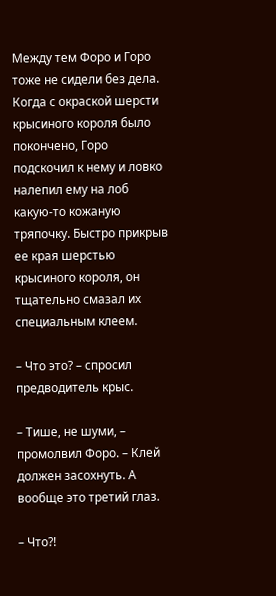Между тем Форо и Горо тоже не сидели без дела. Когда с окраской шерсти крысиного короля было покончено, Горо подскочил к нему и ловко налепил ему на лоб какую-то кожаную тряпочку. Быстро прикрыв ее края шерстью крысиного короля, он тщательно смазал их специальным клеем.

– Что это? – спросил предводитель крыс.

– Тише, не шуми, – промолвил Форо. – Клей должен засохнуть. А вообще это третий глаз.

– Что?!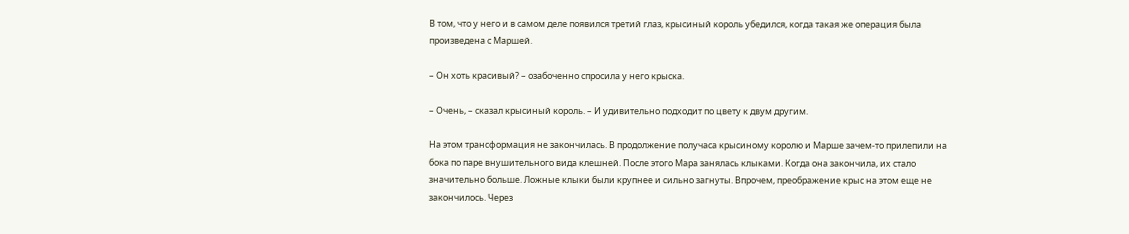В том, что у него и в самом деле появился третий глаз, крысиный король убедился, когда такая же операция была произведена с Маршей.

– Он хоть красивый? – озабоченно спросила у него крыска.

– Очень, – сказал крысиный король. – И удивительно подходит по цвету к двум другим.

На этом трансформация не закончилась. В продолжение получаса крысиному королю и Марше зачем-то прилепили на бока по паре внушительного вида клешней. После этого Мара занялась клыками. Когда она закончила, их стало значительно больше. Ложные клыки были крупнее и сильно загнуты. Впрочем, преображение крыс на этом еще не закончилось. Через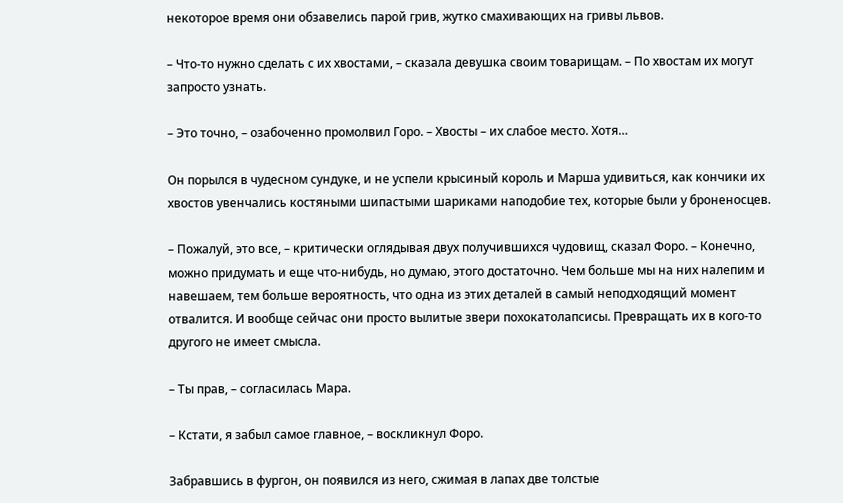некоторое время они обзавелись парой грив, жутко смахивающих на гривы львов.

– Что-то нужно сделать с их хвостами, – сказала девушка своим товарищам. – По хвостам их могут запросто узнать.

– Это точно, – озабоченно промолвил Горо. – Хвосты – их слабое место. Хотя…

Он порылся в чудесном сундуке, и не успели крысиный король и Марша удивиться, как кончики их хвостов увенчались костяными шипастыми шариками наподобие тех, которые были у броненосцев.

– Пожалуй, это все, – критически оглядывая двух получившихся чудовищ, сказал Форо. – Конечно, можно придумать и еще что-нибудь, но думаю, этого достаточно. Чем больше мы на них налепим и навешаем, тем больше вероятность, что одна из этих деталей в самый неподходящий момент отвалится. И вообще сейчас они просто вылитые звери похокатолапсисы. Превращать их в кого-то другого не имеет смысла.

– Ты прав, – согласилась Мара.

– Кстати, я забыл самое главное, – воскликнул Форо.

Забравшись в фургон, он появился из него, сжимая в лапах две толстые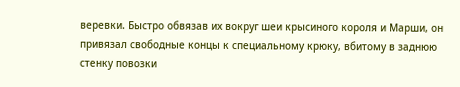веревки. Быстро обвязав их вокруг шеи крысиного короля и Марши, он привязал свободные концы к специальному крюку, вбитому в заднюю стенку повозки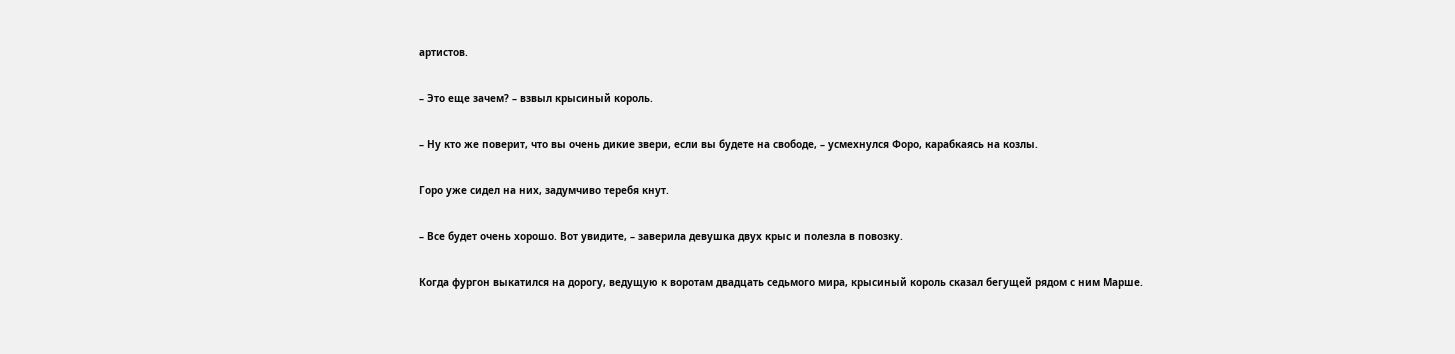артистов.

– Это еще зачем? – взвыл крысиный король.

– Ну кто же поверит, что вы очень дикие звери, если вы будете на свободе, – усмехнулся Форо, карабкаясь на козлы.

Горо уже сидел на них, задумчиво теребя кнут.

– Все будет очень хорошо. Вот увидите, – заверила девушка двух крыс и полезла в повозку.

Когда фургон выкатился на дорогу, ведущую к воротам двадцать седьмого мира, крысиный король сказал бегущей рядом с ним Марше.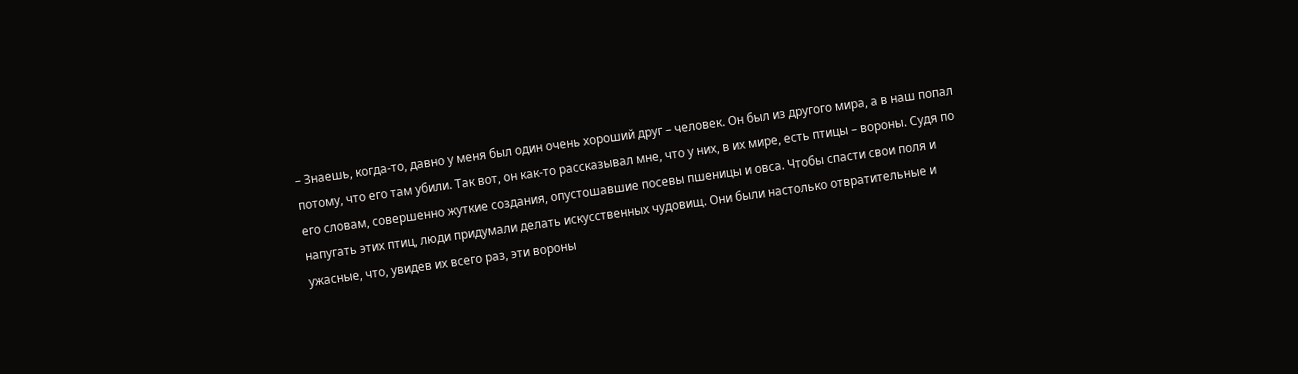– Знаешь, когда-то, давно у меня был один очень хороший друг – человек. Он был из другого мира, а в наш попал потому, что его там убили. Так вот, он как-то рассказывал мне, что у них, в их мире, есть птицы – вороны. Судя по его словам, совершенно жуткие создания, опустошавшие посевы пшеницы и овса. Чтобы спасти свои поля и напугать этих птиц, люди придумали делать искусственных чудовищ. Они были настолько отвратительные и ужасные, что, увидев их всего раз, эти вороны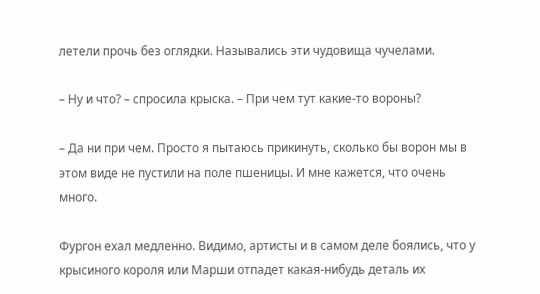летели прочь без оглядки. Назывались эти чудовища чучелами.

– Ну и что? – спросила крыска. – При чем тут какие-то вороны?

– Да ни при чем. Просто я пытаюсь прикинуть, сколько бы ворон мы в этом виде не пустили на поле пшеницы. И мне кажется, что очень много.

Фургон ехал медленно. Видимо, артисты и в самом деле боялись, что у крысиного короля или Maрши отпадет какая-нибудь деталь их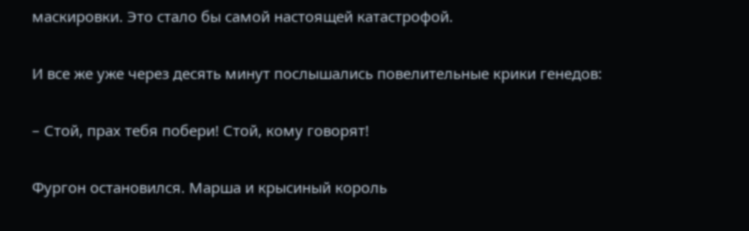маскировки. Это стало бы самой настоящей катастрофой.

И все же уже через десять минут послышались повелительные крики генедов:

– Стой, прах тебя побери! Стой, кому говорят!

Фургон остановился. Марша и крысиный король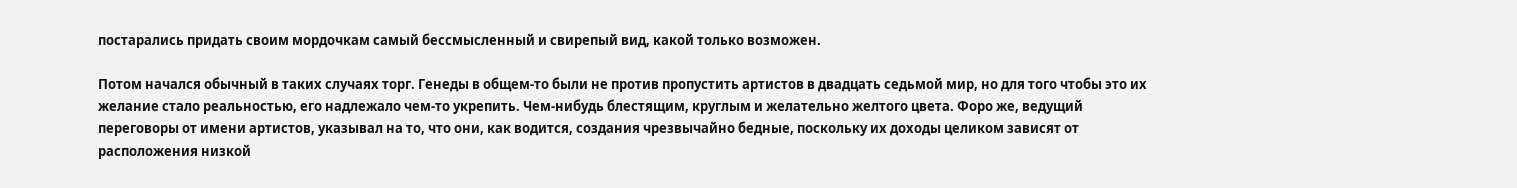постарались придать своим мордочкам самый бессмысленный и свирепый вид, какой только возможен.

Потом начался обычный в таких случаях торг. Генеды в общем-то были не против пропустить артистов в двадцать седьмой мир, но для того чтобы это их желание стало реальностью, его надлежало чем-то укрепить. Чем-нибудь блестящим, круглым и желательно желтого цвета. Форо же, ведущий переговоры от имени артистов, указывал на то, что они, как водится, создания чрезвычайно бедные, поскольку их доходы целиком зависят от расположения низкой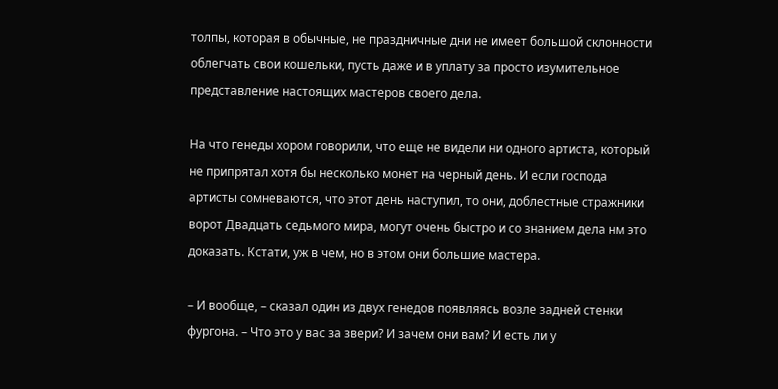толпы, которая в обычные, не праздничные дни не имеет большой склонности облегчать свои кошельки, пусть даже и в уплату за просто изумительное представление настоящих мастеров своего дела.

На что генеды хором говорили, что еще не видели ни одного артиста, который не припрятал хотя бы несколько монет на черный день. И если господа артисты сомневаются, что этот день наступил, то они, доблестные стражники ворот Двадцать седьмого мира, могут очень быстро и со знанием дела нм это доказать. Кстати, уж в чем, но в этом они большие мастера.

– И вообще, – сказал один из двух генедов появляясь возле задней стенки фургона. – Что это у вас за звери? И зачем они вам? И есть ли у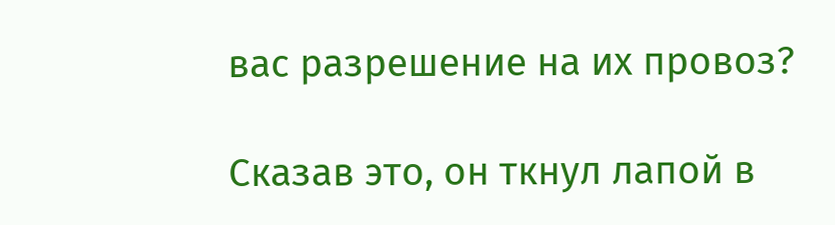вас разрешение на их провоз?

Сказав это, он ткнул лапой в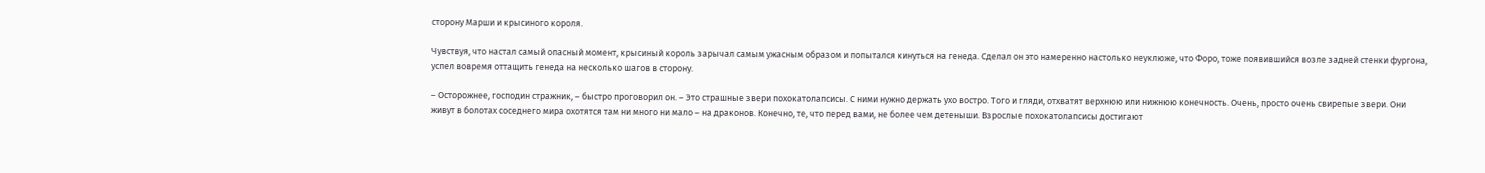сторону Марши и крысиного короля.

Чувствуя, что настал самый опасный момент, крысиный король зарычал самым ужасным образом и попытался кинуться на генеда. Сделал он это намеренно настолько неуклюже, что Форо, тоже появившийся возле задней стенки фургона, успел вовремя оттащить генеда на несколько шагов в сторону.

– Осторожнее, господин стражник, – быстро проговорил он. – Это страшные звери похокатолапсисы. С ними нужно держать ухо востро. Того и гляди, отхватят верхнюю или нижнюю конечность. Очень, просто очень свирепые звери. Они живут в болотах соседнего мира охотятся там ни много ни мало – на драконов. Конечно, те, что перед вами, не более чем детеныши. Взрослые похокатолапсисы достигают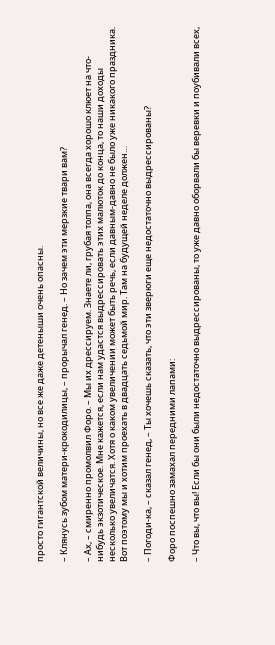просто гигантской величины, но все же даже детеныши очень опасны.

– Клянусь зубом матери-крокодилицы, – прорычал генед. – Но зачем эти мерзкие твари вам?

– Ах, – смиренно промолвил Форо. – Мы их дрессируем. Знаете ли, грубая толпа, она всегда хорошо клюет на что-нибудь экзотическое. Мне кажется, если нам удастся выдрессировать этих малюток до конца, то наши доходы несколько увеличатся. Хотя о каком увеличении может быть речь, если давным-давно не было уже никакого праздника. Вот поэтому мы и хотим проехать в двадцать седьмой мир. Там на будущей неделе должен…

– Погоди-ка, – сказал генед, – Ты хочешь сказать, что эти зверюги еще недостаточно выдрессированы?

Форо поспешно замахал передними лапами:

– Что вы, что вы! Если бы они были недостаточно выдрессированы, то уже давно оборвали бы веревки и поубивали всех,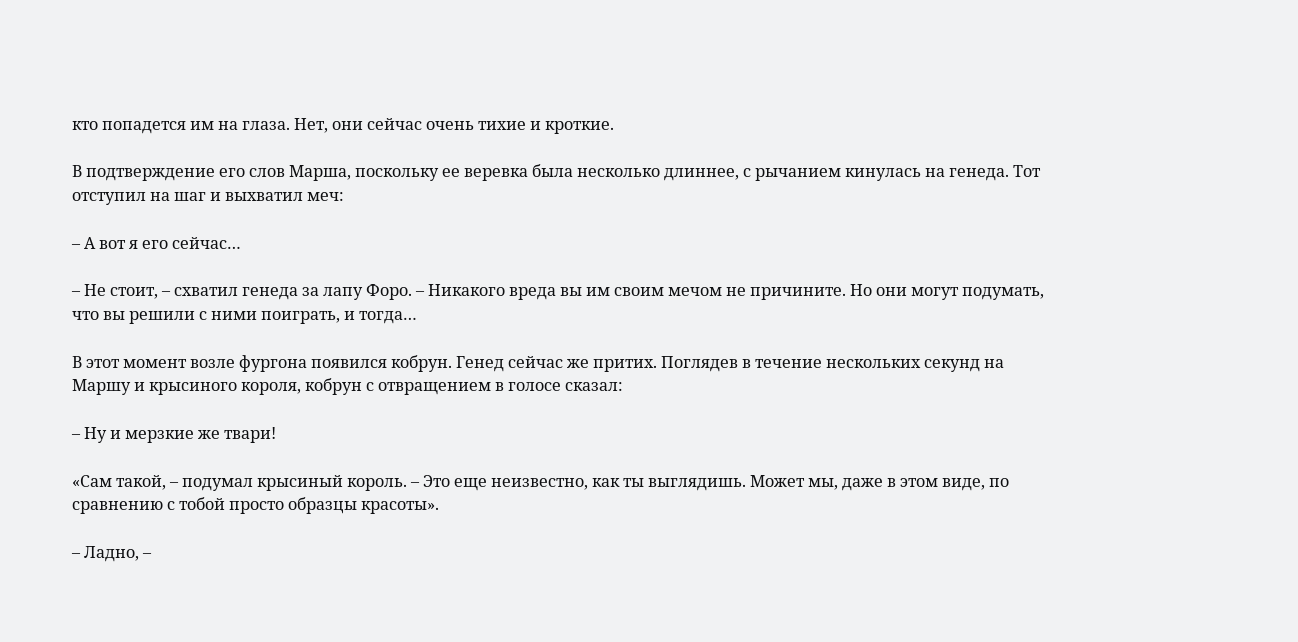кто попадется им на глаза. Нет, они сейчас очень тихие и кроткие.

В подтверждение его слов Марша, поскольку ее веревка была несколько длиннее, с рычанием кинулась на генеда. Тот отступил на шаг и выхватил меч:

– А вот я его сейчас…

– Не стоит, – схватил генеда за лапу Форо. – Никакого вреда вы им своим мечом не причините. Но они могут подумать, что вы решили с ними поиграть, и тогда…

В этот момент возле фургона появился кобрун. Генед сейчас же притих. Поглядев в течение нескольких секунд на Маршу и крысиного короля, кобрун с отвращением в голосе сказал:

– Ну и мерзкие же твари!

«Сам такой, – подумал крысиный король. – Это еще неизвестно, как ты выглядишь. Может мы, даже в этом виде, по сравнению с тобой просто образцы красоты».

– Ладно, –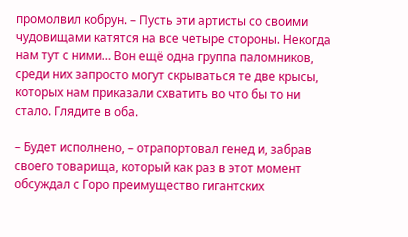промолвил кобрун. – Пусть эти артисты со своими чудовищами катятся на все четыре стороны. Некогда нам тут с ними… Вон ещё одна группа паломников, среди них запросто могут скрываться те две крысы, которых нам приказали схватить во что бы то ни стало. Глядите в оба.

– Будет исполнено, – отрапортовал генед и, забрав своего товарища, который как раз в этот момент обсуждал с Горо преимущество гигантских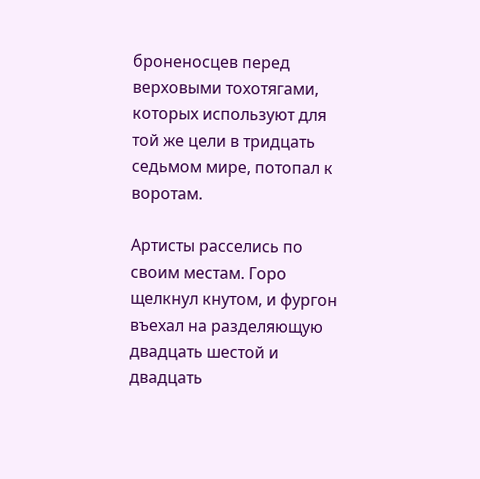броненосцев перед верховыми тохотягами, которых используют для той же цели в тридцать седьмом мире, потопал к воротам.

Артисты расселись по своим местам. Горо щелкнул кнутом, и фургон въехал на разделяющую двадцать шестой и двадцать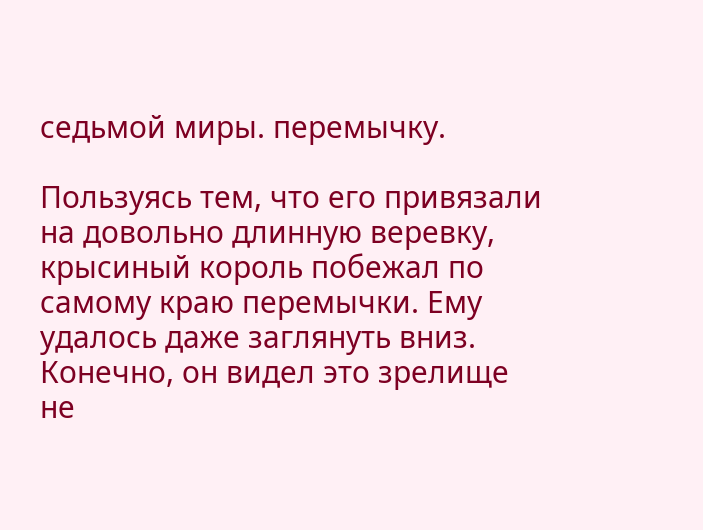седьмой миры. перемычку.

Пользуясь тем, что его привязали на довольно длинную веревку, крысиный король побежал по самому краю перемычки. Ему удалось даже заглянуть вниз. Конечно, он видел это зрелище не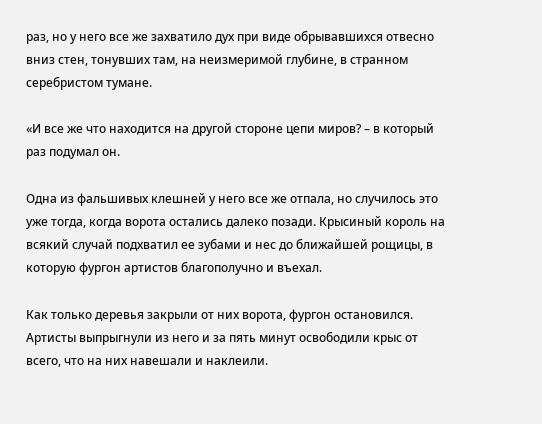раз, но у него все же захватило дух при виде обрывавшихся отвесно вниз стен, тонувших там, на неизмеримой глубине, в странном серебристом тумане.

«И все же что находится на другой стороне цепи миров? – в который раз подумал он.

Одна из фальшивых клешней у него все же отпала, но случилось это уже тогда, когда ворота остались далеко позади. Крысиный король на всякий случай подхватил ее зубами и нес до ближайшей рощицы, в которую фургон артистов благополучно и въехал.

Как только деревья закрыли от них ворота, фургон остановился. Артисты выпрыгнули из него и за пять минут освободили крыс от всего, что на них навешали и наклеили.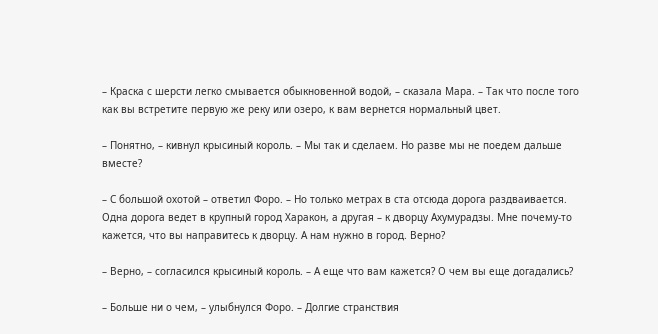– Краска с шерсти легко смывается обыкновенной водой, – сказала Мара. – Так что после того как вы встретите первую же реку или озеро, к вам вернется нормальный цвет.

– Понятно, – кивнул крысиный король. – Мы так и сделаем. Но разве мы не поедем дальше вместе?

– С большой охотой – ответил Форо. – Но только метрах в ста отсюда дорога раздваивается. Одна дорога ведет в крупный город Харакон, а другая – к дворцу Ахумурадзы. Мне почему-то кажется, что вы направитесь к дворцу. А нам нужно в город. Верно?

– Верно, – согласился крысиный король. – А еще что вам кажется? О чем вы еще догадались?

– Больше ни о чем, – улыбнулся Форо. – Долгие странствия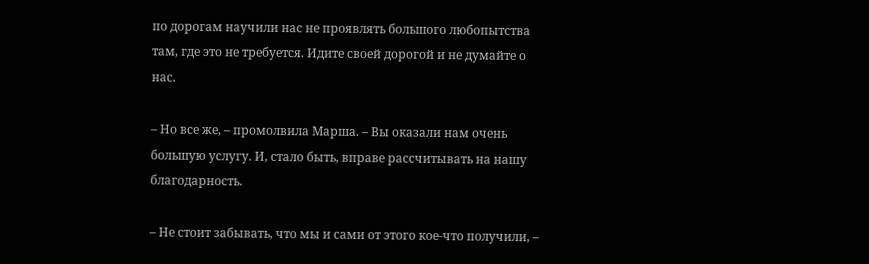по дорогам научили нас не проявлять большого любопытства там, где это не требуется. Идите своей дорогой и не думайте о нас.

– Но все же, – промолвила Марша. – Вы оказали нам очень большую услугу. И, стало быть, вправе рассчитывать на нашу благодарность.

– Не стоит забывать, что мы и сами от этого кое-что получили, –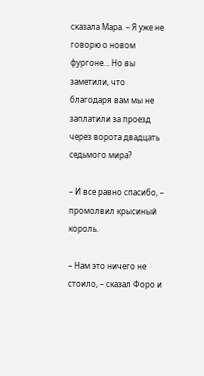сказала Мара. – Я уже не говорю о новом фургоне… Но вы заметили, что благодаря вам мы не заплатили за проезд через ворота двадцать седьмого мира?

– И все равно спасибо, – промолвил крысиный король.

– Нам это ничего не стоило, – сказал Форо и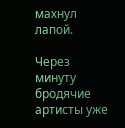махнул лапой.

Через минуту бродячие артисты уже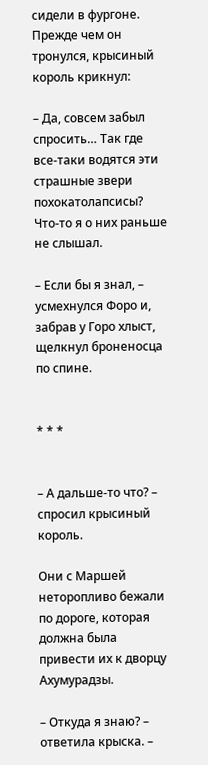сидели в фургоне. Прежде чем он тронулся, крысиный король крикнул:

– Да, совсем забыл спросить… Так где все-таки водятся эти страшные звери похокатолапсисы? Что-то я о них раньше не слышал.

– Если бы я знал, – усмехнулся Форо и, забрав у Горо хлыст, щелкнул броненосца по спине.


* * *


– А дальше-то что? – спросил крысиный король.

Они с Маршей неторопливо бежали по дороге, которая должна была привести их к дворцу Ахумурадзы.

– Откуда я знаю? – ответила крыска. –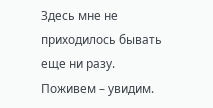Здесь мне не приходилось бывать еще ни разу. Поживем – увидим.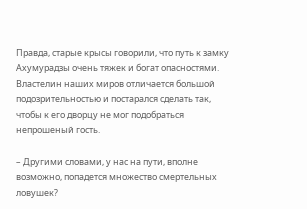Правда, старые крысы говорили, что путь к замку Ахумурадзы очень тяжек и богат опасностями. Властелин наших миров отличается большой подозрительностью и постарался сделать так, чтобы к его дворцу не мог подобраться непрошеный гость.

– Другими словами, у нас на пути, вполне возможно, попадется множество смертельных ловушек?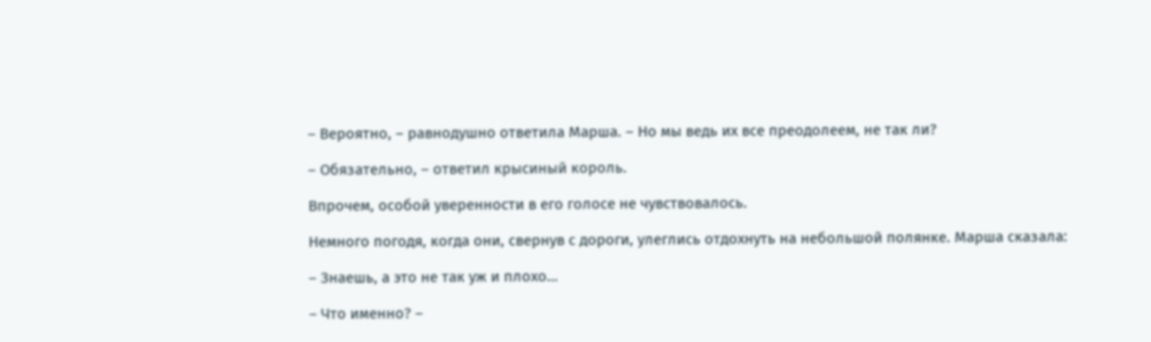– Вероятно, – равнодушно ответила Марша. – Но мы ведь их все преодолеем, не так ли?

– Обязательно, – ответил крысиный король.

Впрочем, особой уверенности в его голосе не чувствовалось.

Немного погодя, когда они, свернув с дороги, улеглись отдохнуть на небольшой полянке. Марша сказала:

– Знаешь, а это не так уж и плохо…

– Что именно? –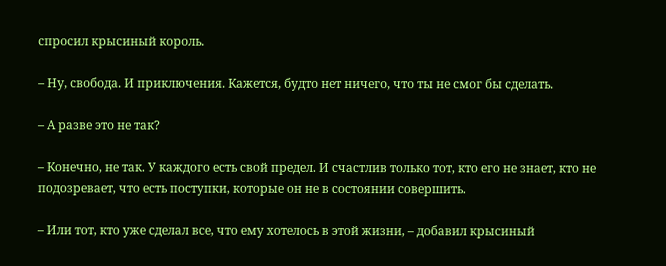спросил крысиный король.

– Ну, свобода. И приключения. Кажется, будто нет ничего, что ты не смог бы сделать.

– А разве это не так?

– Конечно, не так. У каждого есть свой предел. И счастлив только тот, кто его не знает, кто не подозревает, что есть поступки, которые он не в состоянии совершить.

– Или тот, кто уже сделал все, что ему хотелось в этой жизни, – добавил крысиный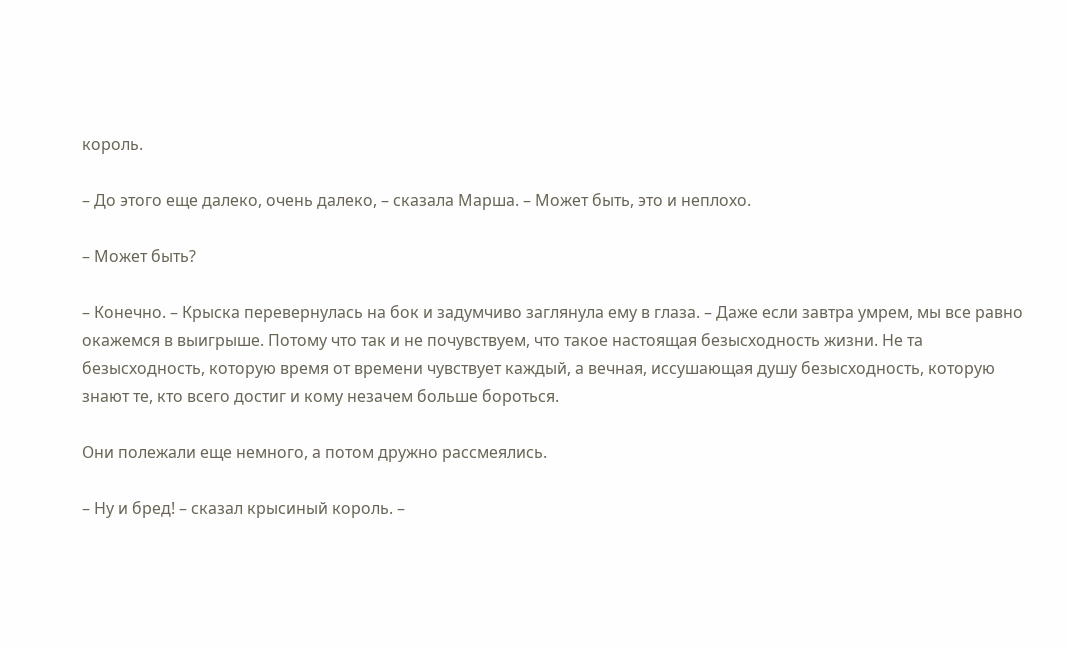король.

– До этого еще далеко, очень далеко, – сказала Марша. – Может быть, это и неплохо.

– Может быть?

– Конечно. – Крыска перевернулась на бок и задумчиво заглянула ему в глаза. – Даже если завтра умрем, мы все равно окажемся в выигрыше. Потому что так и не почувствуем, что такое настоящая безысходность жизни. Не та безысходность, которую время от времени чувствует каждый, а вечная, иссушающая душу безысходность, которую знают те, кто всего достиг и кому незачем больше бороться.

Они полежали еще немного, а потом дружно рассмеялись.

– Ну и бред! – сказал крысиный король. –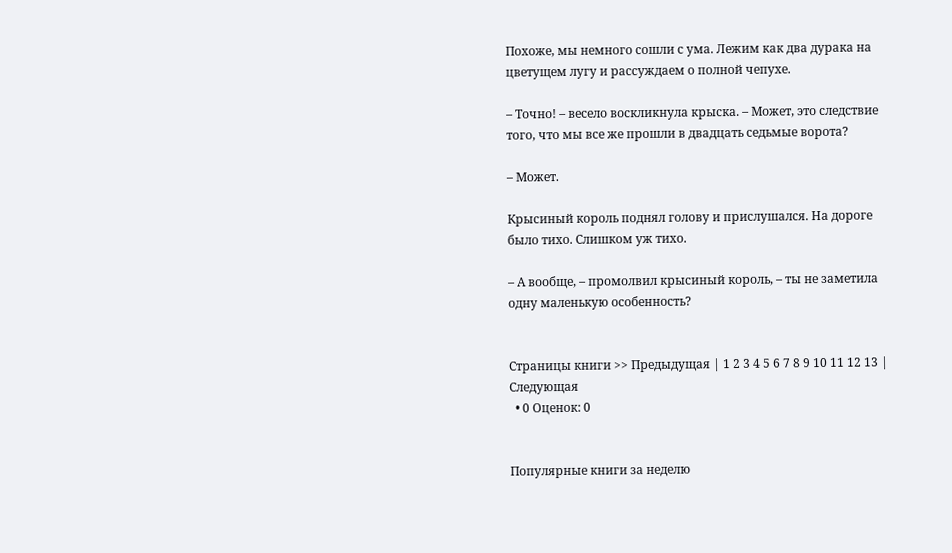Похоже, мы немного сошли с ума. Лежим как два дурака на цветущем лугу и рассуждаем о полной чепухе.

– Точно! – весело воскликнула крыска. – Может, это следствие того, что мы все же прошли в двадцать седьмые ворота?

– Может.

Крысиный король поднял голову и прислушался. На дороге было тихо. Слишком уж тихо.

– А вообще, – промолвил крысиный король, – ты не заметила одну маленькую особенность?


Страницы книги >> Предыдущая | 1 2 3 4 5 6 7 8 9 10 11 12 13 | Следующая
  • 0 Оценок: 0


Популярные книги за неделю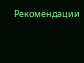Рекомендации